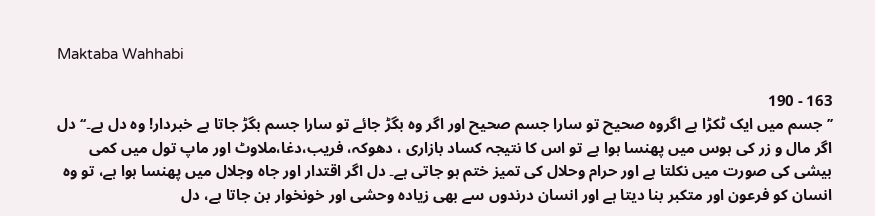Maktaba Wahhabi

163 - 190
’’جسم میں ایک ٹکڑا ہے اگروہ صحیح تو سارا جسم صحیح اور اگر وہ بگڑ جائے تو سارا جسم بگڑ جاتا ہے خبردار! وہ دل ہے۔‘‘ دل اگر مال و زر کی ہوس میں پھنسا ہوا ہے تو اس کا نتیجہ کساد بازاری ، دھوکہ، فریب،دغا،ملاوٹ اور ماپ تول میں کمی بیشی کی صورت میں نکلتا ہے اور حرام وحلال کی تمیز ختم ہو جاتی ہے۔ دل اگر اقتدار اور جاہ وجلال میں پھنسا ہوا ہے، تو وہ انسان کو فرعون اور متکبر بنا دیتا ہے اور انسان درندوں سے بھی زیادہ وحشی اور خونخوار بن جاتا ہے، دل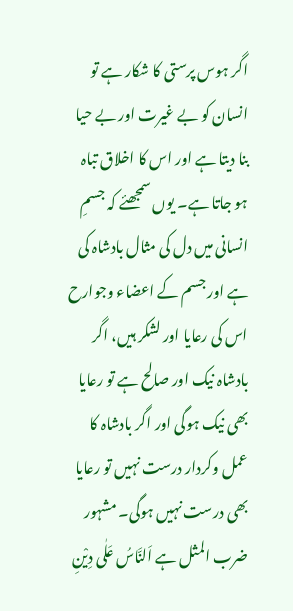اگر ہوس پرستی کا شکار ہے تو انسان کو بے غیرت اور بے حیا بنا دیتا ہے اور اس کا اخلاق تباہ ہو جاتا ہے۔ یوں سمجھئے کہ جسمِ انسانی میں دل کی مثال بادشاہ کی ہے اور جسم کے اعضاء وجوارح اس کی رعایا اور لشکر ہیں، اگر بادشاہ نیک اور صالح ہے تو رعایا بھی نیک ہوگی اور اگر بادشاہ کا عمل وکردار درست نہیں تو رعایا بھی درست نہیں ہوگی۔ مشہور ضرب المثل ہے اَلنَّاسُ عَلٰی دِیْنِ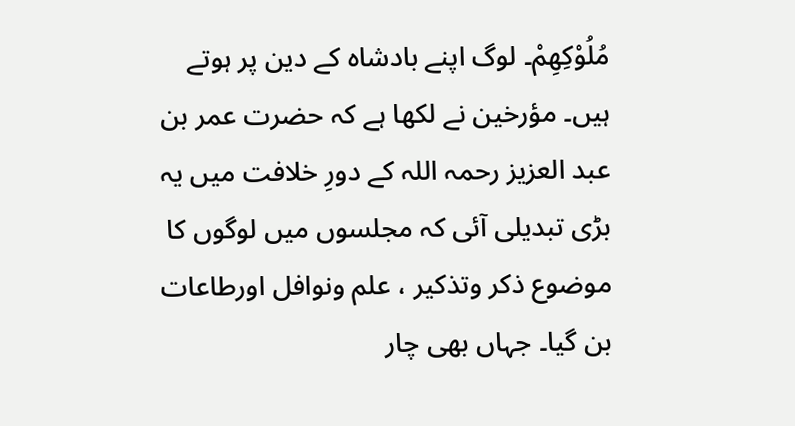مُلُوْکِھِمْ۔ لوگ اپنے بادشاہ کے دین پر ہوتے ہیں۔ مؤرخین نے لکھا ہے کہ حضرت عمر بن عبد العزیز رحمہ اللہ کے دورِ خلافت میں یہ بڑی تبدیلی آئی کہ مجلسوں میں لوگوں کا موضوع ذکر وتذکیر ، علم ونوافل اورطاعات بن گیا۔ جہاں بھی چار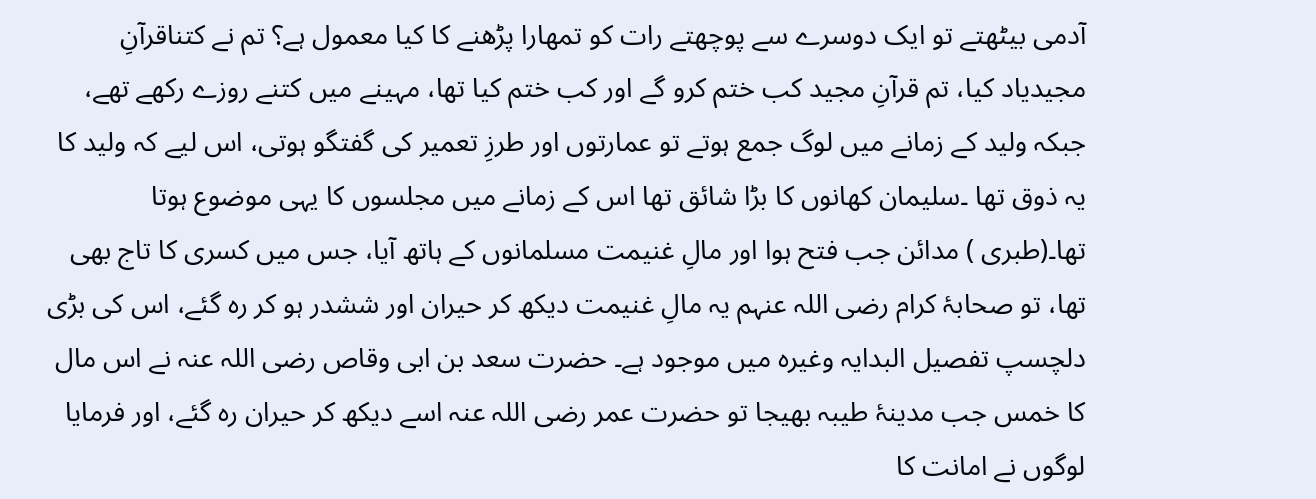آدمی بیٹھتے تو ایک دوسرے سے پوچھتے رات کو تمھارا پڑھنے کا کیا معمول ہے؟ تم نے کتناقرآنِ مجیدیاد کیا، تم قرآنِ مجید کب ختم کرو گے اور کب ختم کیا تھا، مہینے میں کتنے روزے رکھے تھے، جبکہ ولید کے زمانے میں لوگ جمع ہوتے تو عمارتوں اور طرزِ تعمیر کی گفتگو ہوتی، اس لیے کہ ولید کا یہ ذوق تھا ۔سلیمان کھانوں کا بڑا شائق تھا اس کے زمانے میں مجلسوں کا یہی موضوع ہوتا تھا۔(طبری ) مدائن جب فتح ہوا اور مالِ غنیمت مسلمانوں کے ہاتھ آیا، جس میں کسری کا تاج بھی تھا، تو صحابۂ کرام رضی اللہ عنہم یہ مالِ غنیمت دیکھ کر حیران اور ششدر ہو کر رہ گئے، اس کی بڑی دلچسپ تفصیل البدایہ وغیرہ میں موجود ہے۔ حضرت سعد بن ابی وقاص رضی اللہ عنہ نے اس مال کا خمس جب مدینۂ طیبہ بھیجا تو حضرت عمر رضی اللہ عنہ اسے دیکھ کر حیران رہ گئے، اور فرمایا لوگوں نے امانت کا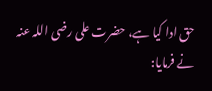حق ادا کیا ہے، حضرت علی رضی اللہ عنہ نے فرمایا: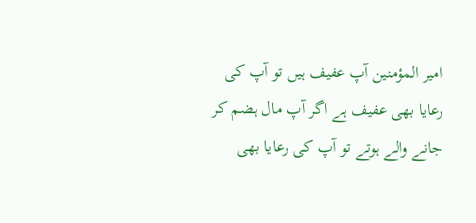امیر المؤمنین آپ عفیف ہیں تو آپ کی رعایا بھی عفیف ہے اگر آپ مال ہضم کر جانے والے ہوتے تو آپ کی رعایا بھی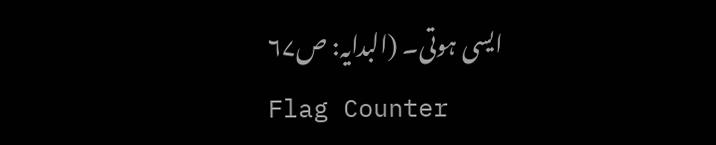ایسی ہوتی۔ (البدایہ: ص۶۷
Flag Counter